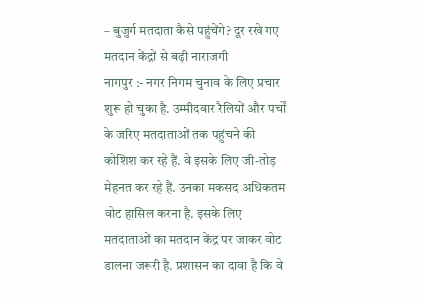– बुजुर्ग मतदाता कैसे पहुंचेंगे? दूर रखे गए मतदान केंद्रों से बढ़ी नाराजगी
नागपुर :- नगर निगम चुनाव के लिए प्रचार शुरू हो चुका है. उम्मीदवार रैलियों और पर्चों के जरिए मतदाताओं तक पहुंचने की कोशिश कर रहे हैं. वे इसके लिए जी-तोड़ मेहनत कर रहे हैं. उनका मकसद अधिकतम वोट हासिल करना है. इसके लिए मतदाताओं का मतदान केंद्र पर जाकर वोट डालना जरूरी है. प्रशासन का दावा है कि वे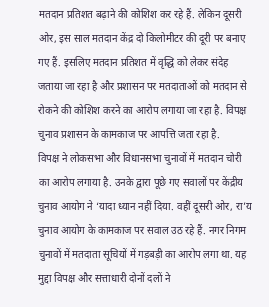मतदान प्रतिशत बढ़ाने की कोशिश कर रहे हैं. लेकिन दूसरी ओर, इस साल मतदान केंद्र दो किलोमीटर की दूरी पर बनाए गए हैं. इसलिए मतदान प्रतिशत में वृद्धि को लेकर संदेह जताया जा रहा है और प्रशासन पर मतदाताओं को मतदान से रोकने की कोशिश करने का आरोप लगाया जा रहा है. विपक्ष चुनाव प्रशासन के कामकाज पर आपत्ति जता रहा है.
विपक्ष ने लोकसभा और विधानसभा चुनावों में मतदान चोरी का आरोप लगाया है. उनके द्वारा पूछे गए सवालों पर केंद्रीय चुनाव आयोग ने ‘यादा ध्यान नहीं दिया. वहीं दूसरी ओर, रा’य चुनाव आयोग के कामकाज पर सवाल उठ रहे हैं. नगर निगम चुनावों में मतदाता सूचियों में गड़बड़ी का आरोप लगा था. यह मुद्दा विपक्ष और सत्ताधारी दोनों दलों ने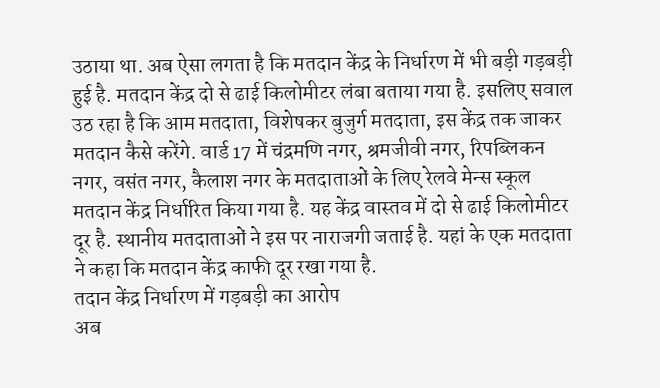उठाया था. अब ऐसा लगता है कि मतदान केंद्र के निर्धारण में भी बड़ी गड़बड़ी हुई है. मतदान केंद्र दो से ढाई किलोमीटर लंबा बताया गया है. इसलिए सवाल उठ रहा है कि आम मतदाता, विशेषकर बुजुर्ग मतदाता, इस केंद्र तक जाकर मतदान कैसे करेंगे. वार्ड 17 में चंद्रमणि नगर, श्रमजीवी नगर, रिपब्लिकन नगर, वसंत नगर, कैलाश नगर के मतदाताओं के लिए रेलवे मेन्स स्कूल मतदान केंद्र निर्धारित किया गया है. यह केंद्र वास्तव में दो से ढाई किलोमीटर दूर है. स्थानीय मतदाताओं ने इस पर नाराजगी जताई है. यहां के एक मतदाता ने कहा कि मतदान केंद्र काफी दूर रखा गया है.
तदान केंद्र निर्धारण में गड़बड़ी का आरोप
अब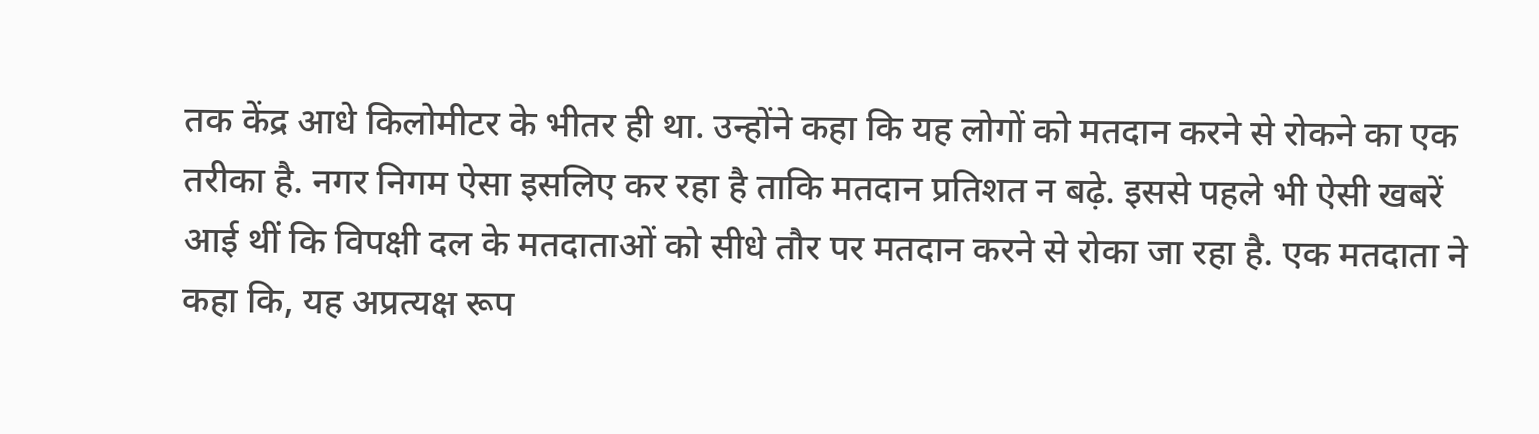तक केंद्र आधे किलोमीटर के भीतर ही था. उन्होंने कहा कि यह लोगों को मतदान करने से रोकने का एक तरीका है. नगर निगम ऐसा इसलिए कर रहा है ताकि मतदान प्रतिशत न बढ़े. इससे पहले भी ऐसी खबरें आई थीं कि विपक्षी दल के मतदाताओं को सीधे तौर पर मतदान करने से रोका जा रहा है. एक मतदाता ने कहा कि, यह अप्रत्यक्ष रूप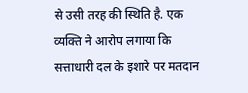से उसी तरह की स्थिति है. एक व्यक्ति ने आरोप लगाया कि सत्ताधारी दल के इशारे पर मतदान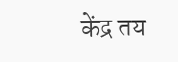केंद्र तय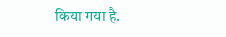किया गया है.